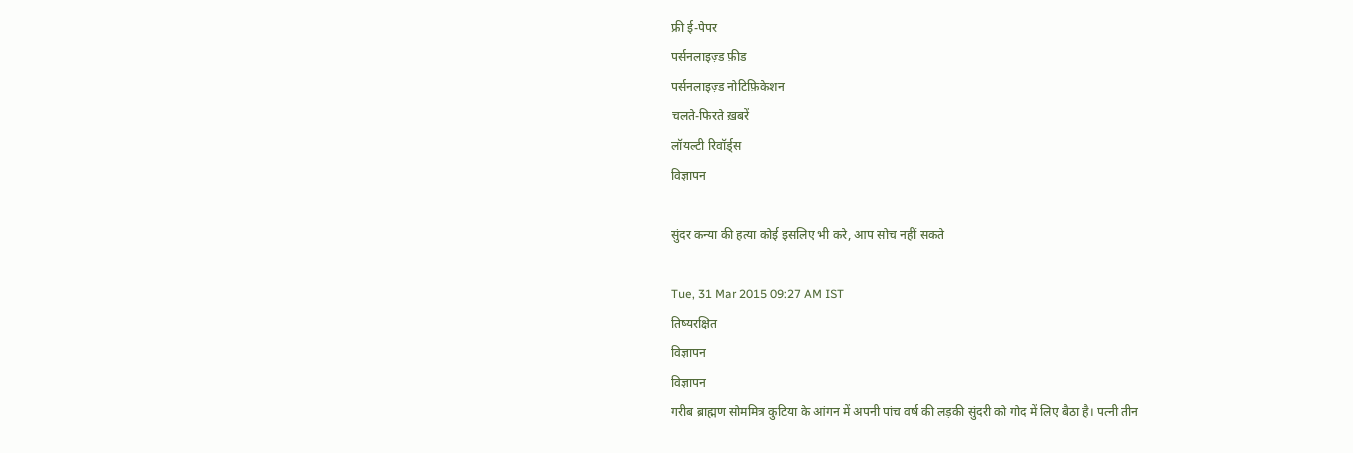फ्री ई-पेपर
पर्सनलाइज़्ड फ़ीड
पर्सनलाइज़्ड नोटिफ़िकेशन
चलते-फिरते ख़बरें
लॉयल्टी रिवॉर्ड्स
विज्ञापन

सुंदर कन्या की हत्या कोई इसलिए भी करे, आप सोच नहीं सकते

Tue, 31 Mar 2015 09:27 AM IST
तिष्यरक्षित
विज्ञापन
विज्ञापन
गरीब ब्राह्मण सोममित्र कुटिया के आंगन में अपनी पांच वर्ष की लड़की सुंदरी को गोद में लिए बैठा है। पत्नी तीन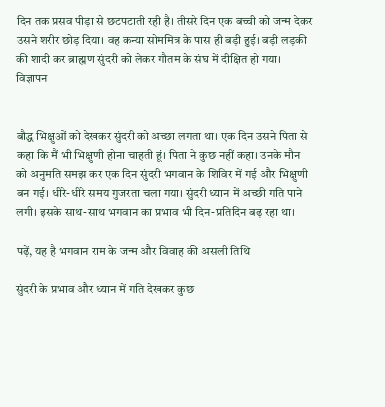दिन तक प्रसव पीड़ा से छटपटाती रही है। तीसरे दिन एक बच्ची को जन्म देकर उसने शरीर छोड़ दिया। वह कन्या सोममित्र के पास ही बड़ी हुई। बड़ी लड़की की शादी कर ब्राह्मण सुंदरी को लेकर गौतम के संघ में दीक्षित हो गया।
विज्ञापन


बौद्ध भिक्षुओं को देखकर सुंदरी को अच्छा लगता था। एक दिन उसने पिता से कहा कि मैं भी भिक्षुणी होना चाहती हूं। पिता ने कुछ नहीं कहा। उनके मौन को अनुमति समझ कर एक दिन सुंदरी भगवान के शिविर में गई और भिक्षुणी बन गई। धीरे-धीरे समय गुजरता चला गया। सुंदरी ध्यान में अच्छी गति पाने लगी। इसके साथ-साथ भगवान का प्रभाव भी दिन-प्रतिदिन बढ़ रहा था।

पढ़ें, यह है भगवान राम के जन्म और विवाह की असली तिथि

सुंदरी के प्रभाव और ध्यान में गति देखकर कुछ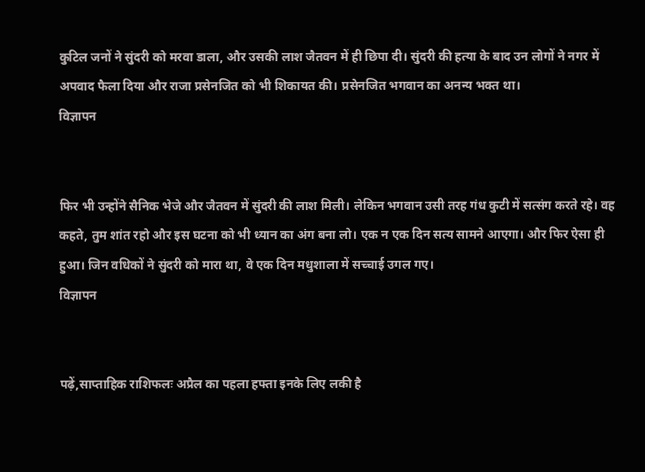कुटिल जनों ने सुंदरी को मरवा डाला, और उसकी लाश जैतवन में ही छिपा दी। सुंदरी की हत्या के बाद उन लोगों ने नगर में अपवाद फैला दिया और राजा प्रसेनजित को भी शिकायत की। प्रसेनजित भगवान का अनन्य भक्त था।
विज्ञापन


फिर भी उन्होंने सैनिक भेजे और जैतवन में सुंदरी की लाश मिली। लेकिन भगवान उसी तरह गंध कुटी में सत्संग करते रहे। वह कहते, तुम शांत रहो और इस घटना को भी ध्यान का अंग बना लो। एक न एक दिन सत्य सामने आएगा। और फिर ऐसा ही हुआ। जिन वधिकों ने सुंदरी को मारा था, वे एक दिन मधुशाला में सच्चाई उगल गए।
विज्ञापन


पढ़ें,साप्ताहिक राशिफलः अप्रैल का पहला हफ्ता इनके लिए लकी है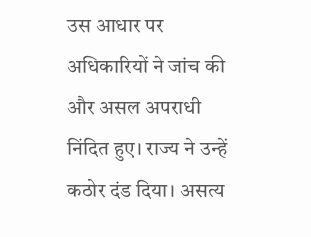उस आधार पर अधिकारियों ने जांच की और असल अपराधी निंदित हुए। राज्य ने उन्हें कठोर दंड दिया। असत्य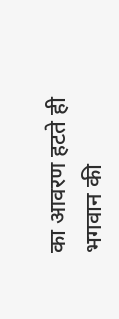का आवरण हटते ही भगवान की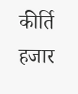कीर्ति हजार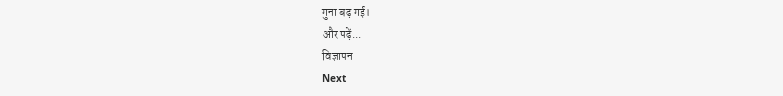गुना बढ़ गई।
और पढ़ें...
विज्ञापन
Next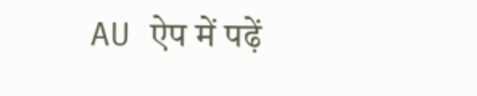AU ऐप में पढ़ें